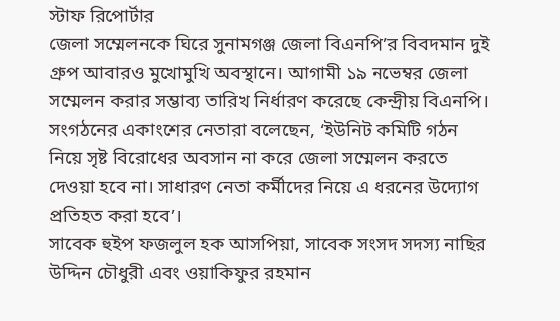স্টাফ রিপোর্টার
জেলা সম্মেলনকে ঘিরে সুনামগঞ্জ জেলা বিএনপি’র বিবদমান দুই গ্রুপ আবারও মুখোমুখি অবস্থানে। আগামী ১৯ নভেম্বর জেলা সম্মেলন করার সম্ভাব্য তারিখ নির্ধারণ করেছে কেন্দ্রীয় বিএনপি। সংগঠনের একাংশের নেতারা বলেছেন, ‘ইউনিট কমিটি গঠন নিয়ে সৃষ্ট বিরোধের অবসান না করে জেলা সম্মেলন করতে দেওয়া হবে না। সাধারণ নেতা কর্মীদের নিয়ে এ ধরনের উদ্যোগ প্রতিহত করা হবে’।
সাবেক হুইপ ফজলুল হক আসপিয়া, সাবেক সংসদ সদস্য নাছির উদ্দিন চৌধুরী এবং ওয়াকিফুর রহমান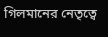গিলমানের নেতৃত্বে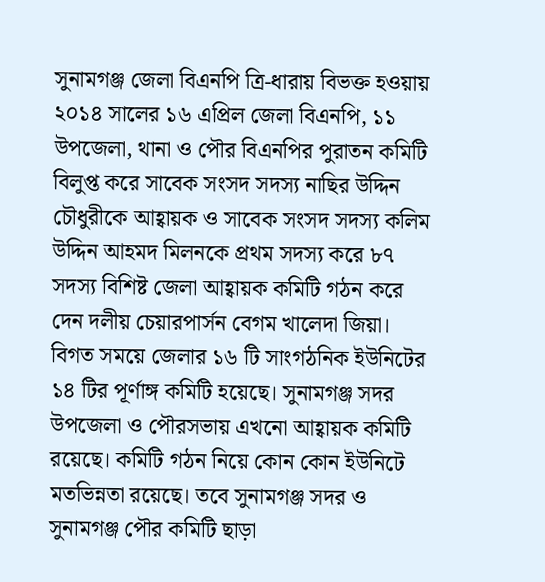সুনামগঞ্জ জেলা বিএনপি ত্রি-ধারায় বিভক্ত হওয়ায় ২০১৪ সালের ১৬ এপ্রিল জেলা বিএনপি, ১১ উপজেলা, থানা ও পৌর বিএনপির পুরাতন কমিটি বিলুপ্ত করে সাবেক সংসদ সদস্য নাছির উদ্দিন চৌধুরীকে আহ্বায়ক ও সাবেক সংসদ সদস্য কলিম উদ্দিন আহমদ মিলনকে প্রথম সদস্য করে ৮৭ সদস্য বিশিষ্ট জেলা আহ্বায়ক কমিটি গঠন করে দেন দলীয় চেয়ারপার্সন বেগম খালেদা জিয়া।
বিগত সময়ে জেলার ১৬ টি সাংগঠনিক ইউনিটের ১৪ টির পূর্ণাঙ্গ কমিটি হয়েছে। সুনামগঞ্জ সদর উপজেলা ও পৌরসভায় এখনো আহ্বায়ক কমিটি রয়েছে। কমিটি গঠন নিয়ে কোন কোন ইউনিটে মতভিন্নতা রয়েছে। তবে সুনামগঞ্জ সদর ও সুনামগঞ্জ পৌর কমিটি ছাড়া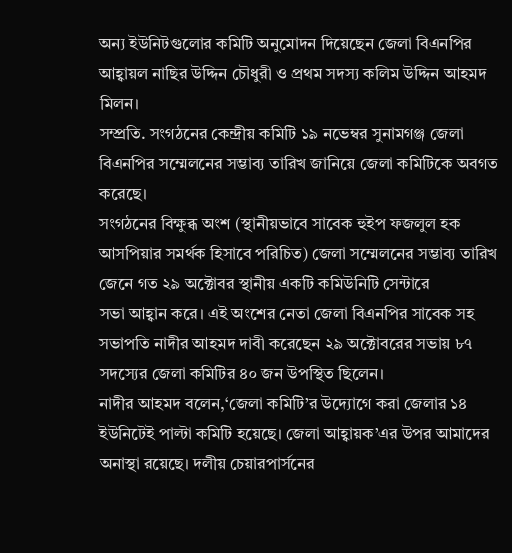অন্য ইউনিটগুলোর কমিটি অনুমোদন দিয়েছেন জেলা বিএনপির আহ্বায়ল নাছির উদ্দিন চৌধুরী ও প্রথম সদস্য কলিম উদ্দিন আহমদ মিলন।
সম্প্রতি. সংগঠনের কেন্দ্রীয় কমিটি ১৯ নভেম্বর সুনামগঞ্জ জেলা বিএনপির সম্মেলনের সম্ভাব্য তারিখ জানিয়ে জেলা কমিটিকে অবগত করেছে।
সংগঠনের বিক্ষুব্ধ অংশ (স্থানীয়ভাবে সাবেক হুইপ ফজলুল হক আসপিয়ার সমর্থক হিসাবে পরিচিত) জেলা সম্মেলনের সম্ভাব্য তারিখ জেনে গত ২৯ অক্টোবর স্থানীয় একটি কমিউনিটি সেন্টারে
সভা আহ্বান করে। এই অংশের নেতা জেলা বিএনপির সাবেক সহ সভাপতি নাদীর আহমদ দাবী করেছেন ২৯ অক্টোবরের সভায় ৮৭ সদস্যের জেলা কমিটির ৪০ জন উপস্থিত ছিলেন।
নাদীর আহমদ বলেন,‘জেলা কমিটি’র উদ্যোগে করা জেলার ১৪ ইউনিটেই পাল্টা কমিটি হয়েছে। জেলা আহ্বায়ক’এর উপর আমাদের অনাস্থা রয়েছে। দলীয় চেয়ারপার্সনের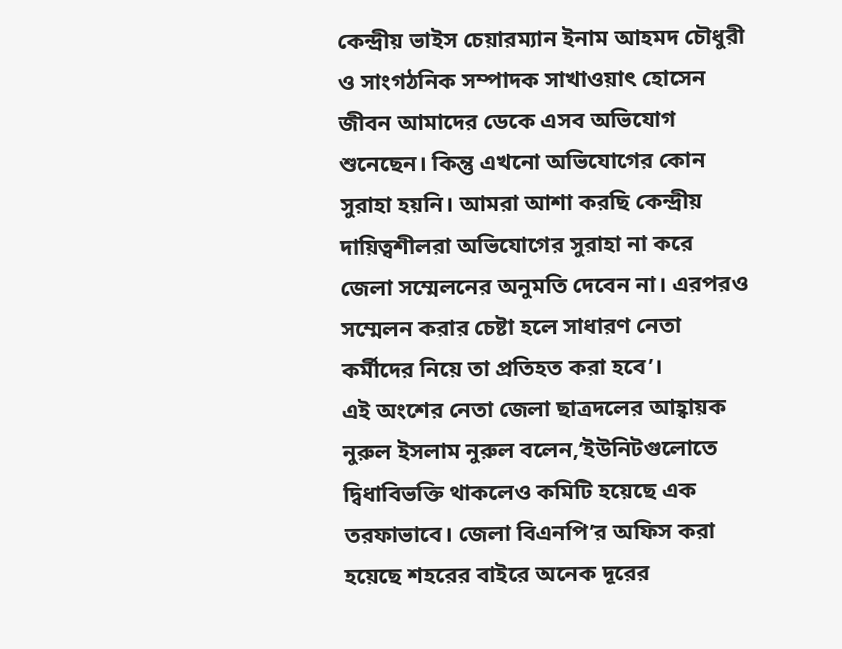কেন্দ্রীয় ভাইস চেয়ারম্যান ইনাম আহমদ চৌধুরী ও সাংগঠনিক সম্পাদক সাখাওয়াৎ হোসেন জীবন আমাদের ডেকে এসব অভিযোগ শুনেছেন। কিন্তু এখনো অভিযোগের কোন সুরাহা হয়নি। আমরা আশা করছি কেন্দ্রীয় দায়িত্বশীলরা অভিযোগের সুরাহা না করে জেলা সম্মেলনের অনুমতি দেবেন না। এরপরও সম্মেলন করার চেষ্টা হলে সাধারণ নেতা কর্মীদের নিয়ে তা প্রতিহত করা হবে’।
এই অংশের নেতা জেলা ছাত্রদলের আহ্বায়ক নুরুল ইসলাম নুরুল বলেন,‘ইউনিটগুলোতে দ্বিধাবিভক্তি থাকলেও কমিটি হয়েছে এক তরফাভাবে। জেলা বিএনপি’র অফিস করা হয়েছে শহরের বাইরে অনেক দূরের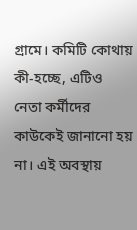গ্রামে। কমিটি কোথায় কী-হচ্ছে, এটিও নেতা কর্মীদের কাউকেই জানানো হয় না। এই অবস্থায়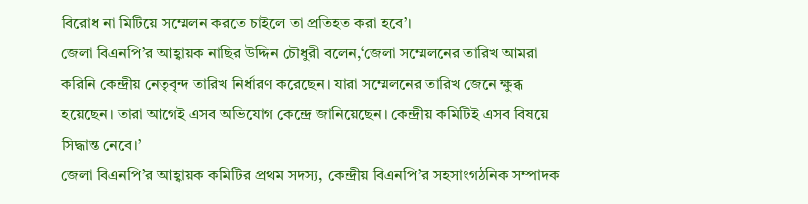বিরোধ না মিটিয়ে সম্মেলন করতে চাইলে তা প্রতিহত করা হবে’।
জেলা বিএনপি’র আহ্বায়ক নাছির উদ্দিন চৌধুরী বলেন,‘জেলা সম্মেলনের তারিখ আমরা করিনি কেন্দ্রীয় নেতৃবৃন্দ তারিখ নির্ধারণ করেছেন। যারা সম্মেলনের তারিখ জেনে ক্ষুব্ধ হয়েছেন। তারা আগেই এসব অভিযোগ কেন্দ্রে জানিয়েছেন। কেন্দ্রীয় কমিটিই এসব বিষয়ে সিদ্ধান্ত নেবে।’
জেলা বিএনপি’র আহ্বায়ক কমিটির প্রথম সদস্য, কেন্দ্রীয় বিএনপি’র সহসাংগঠনিক সম্পাদক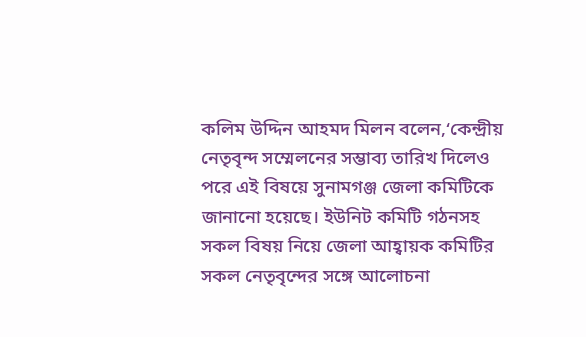কলিম উদ্দিন আহমদ মিলন বলেন,‘কেন্দ্রীয় নেতৃবৃন্দ সম্মেলনের সম্ভাব্য তারিখ দিলেও পরে এই বিষয়ে সুনামগঞ্জ জেলা কমিটিকে জানানো হয়েছে। ইউনিট কমিটি গঠনসহ সকল বিষয় নিয়ে জেলা আহ্বায়ক কমিটির সকল নেতৃবৃন্দের সঙ্গে আলোচনা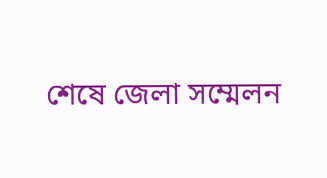শেষে জেলা সম্মেলন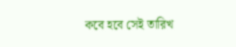কবে হবে সেই তারিখ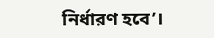নির্ধারণ হবে’।